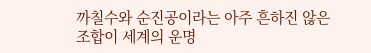까칠수와 순진공이라는 아주 흔하진 않은 조합이 세계의 운명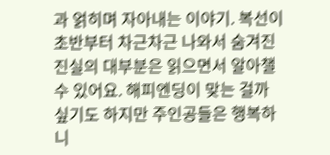과 얽히며 자아내는 이야기. 복선이 초반부터 차근차근 나와서 숨겨진 진실의 대부분은 읽으면서 알아챌 수 있어요. 해피엔딩이 맞는 걸까 싶기도 하지만 주인공들은 행복하니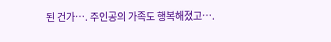된 건가…. 주인공의 가족도 행복해졌고….